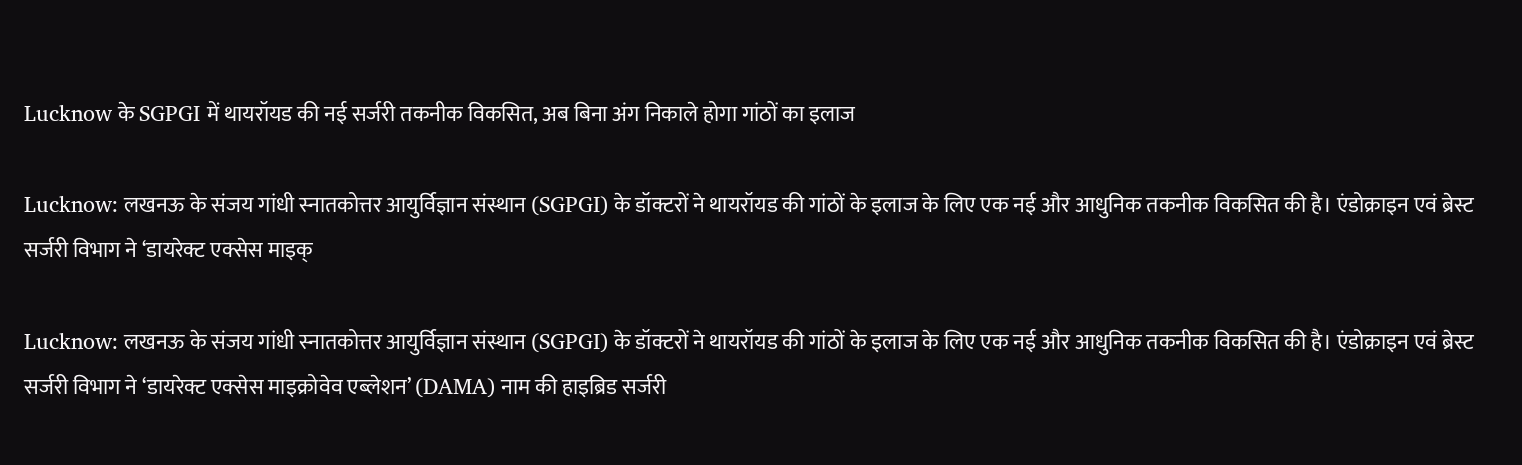Lucknow के SGPGI में थायरॉयड की नई सर्जरी तकनीक विकसित, अब बिना अंग निकाले होगा गांठों का इलाज

Lucknow: लखनऊ के संजय गांधी स्नातकोत्तर आयुर्विज्ञान संस्थान (SGPGI) के डॉक्टरों ने थायरॉयड की गांठों के इलाज के लिए एक नई और आधुनिक तकनीक विकसित की है। एंडोक्राइन एवं ब्रेस्ट सर्जरी विभाग ने ‘डायरेक्ट एक्सेस माइक्

Lucknow: लखनऊ के संजय गांधी स्नातकोत्तर आयुर्विज्ञान संस्थान (SGPGI) के डॉक्टरों ने थायरॉयड की गांठों के इलाज के लिए एक नई और आधुनिक तकनीक विकसित की है। एंडोक्राइन एवं ब्रेस्ट सर्जरी विभाग ने ‘डायरेक्ट एक्सेस माइक्रोवेव एब्लेशन’ (DAMA) नाम की हाइब्रिड सर्जरी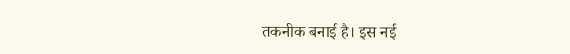तकनीक बनाई है। इस नई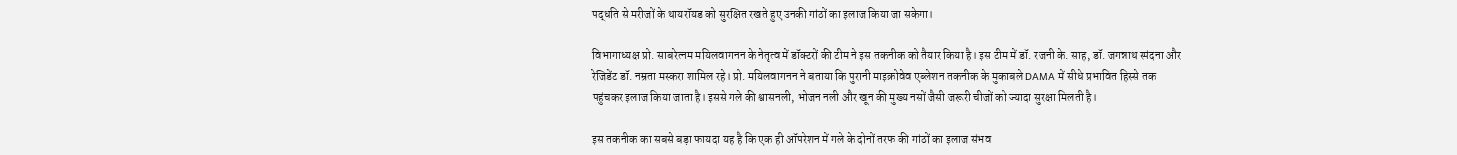पद्धति से मरीजों के थायरॉयड को सुरक्षित रखते हुए उनकी गांठों का इलाज किया जा सकेगा।

विभागाध्यक्ष प्रो. साबरेत्नम मयिलवागनन के नेतृत्व में डॉक्टरों की टीम ने इस तकनीक को तैयार किया है। इस टीम में डॉ. रजनी के. साह, डॉ. जगन्नाथ स्पंदना और रेजिडेंट डॉ. नम्रता मस्करा शामिल रहे। प्रो. मयिलवागनन ने बताया कि पुरानी माइक्रोवेव एब्लेशन तकनीक के मुकाबले DAMA में सीधे प्रभावित हिस्से तक पहुंचकर इलाज किया जाता है। इससे गले की श्वासनली, भोजन नली और खून की मुख्य नसों जैसी जरूरी चीजों को ज्यादा सुरक्षा मिलती है।

इस तकनीक का सबसे बड़ा फायदा यह है कि एक ही ऑपरेशन में गले के दोनों तरफ की गांठों का इलाज संभव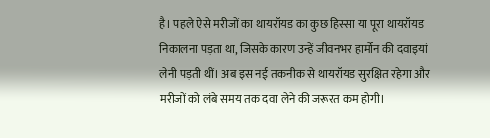है। पहले ऐसे मरीजों का थायरॉयड का कुछ हिस्सा या पूरा थायरॉयड निकालना पड़ता था, जिसके कारण उन्हें जीवनभर हार्मोन की दवाइयां लेनी पड़ती थीं। अब इस नई तकनीक से थायरॉयड सुरक्षित रहेगा और मरीजों को लंबे समय तक दवा लेने की जरूरत कम होगी।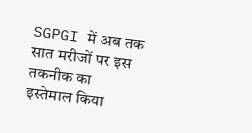SGPGI में अब तक सात मरीजों पर इस तकनीक का इस्तेमाल किया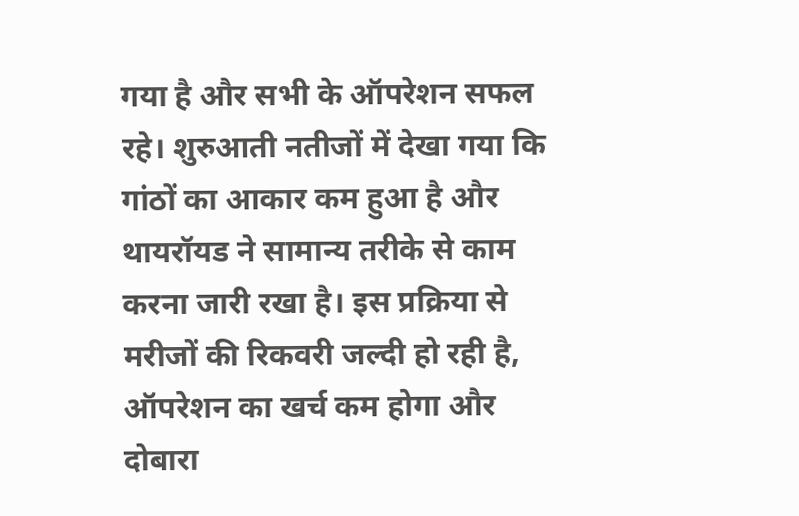गया है और सभी के ऑपरेशन सफल रहे। शुरुआती नतीजों में देखा गया कि गांठों का आकार कम हुआ है और थायरॉयड ने सामान्य तरीके से काम करना जारी रखा है। इस प्रक्रिया से मरीजों की रिकवरी जल्दी हो रही है, ऑपरेशन का खर्च कम होगा और दोबारा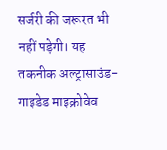सर्जरी की जरूरत भी नहीं पड़ेगी। यह तकनीक अल्ट्रासाउंड-गाइडेड माइक्रोवेव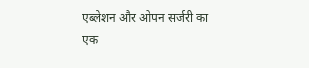एब्लेशन और ओपन सर्जरी का एक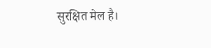सुरक्षित मेल है।